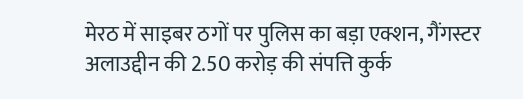मेरठ में साइबर ठगों पर पुलिस का बड़ा एक्शन, गैंगस्टर अलाउद्दीन की 2.50 करोड़ की संपत्ति कुर्क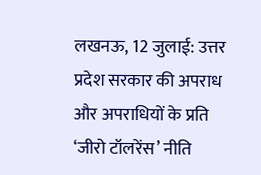लखनऊ, 12 जुलाई: उत्तर प्रदेश सरकार की अपराध और अपराधियों के प्रति ‘जीरो टॉलरेंस’ नीति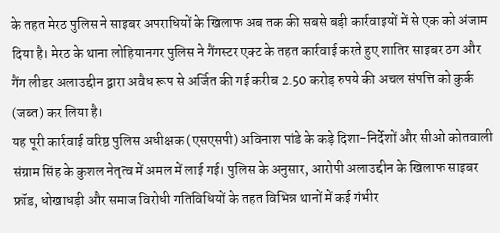के तहत मेरठ पुलिस ने साइबर अपराधियों के खिलाफ अब तक की सबसे बड़ी कार्रवाइयों में से एक को अंजाम दिया है। मेरठ के थाना लोहियानगर पुलिस ने गैंगस्टर एक्ट के तहत कार्रवाई करते हुए शातिर साइबर ठग और गैंग लीडर अलाउद्दीन द्वारा अवैध रूप से अर्जित की गई करीब 2.50 करोड़ रुपये की अचल संपत्ति को कुर्क (जब्त) कर लिया है।
यह पूरी कार्रवाई वरिष्ठ पुलिस अधीक्षक (एसएसपी) अविनाश पांडे के कड़े दिशा-निर्देशों और सीओ कोतवाली संग्राम सिंह के कुशल नेतृत्व में अमल में लाई गई। पुलिस के अनुसार, आरोपी अलाउद्दीन के खिलाफ साइबर फ्रॉड, धोखाधड़ी और समाज विरोधी गतिविधियों के तहत विभिन्न थानों में कई गंभीर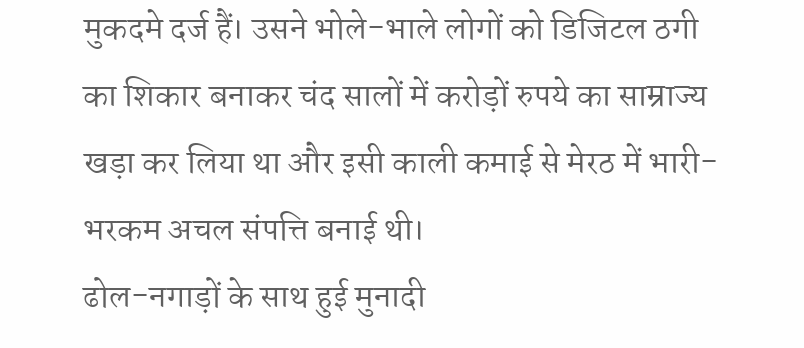मुकदमे दर्ज हैं। उसने भोले-भाले लोगों को डिजिटल ठगी का शिकार बनाकर चंद सालों में करोड़ों रुपये का साम्राज्य खड़ा कर लिया था और इसी काली कमाई से मेरठ में भारी-भरकम अचल संपत्ति बनाई थी।
ढोल-नगाड़ों के साथ हुई मुनादी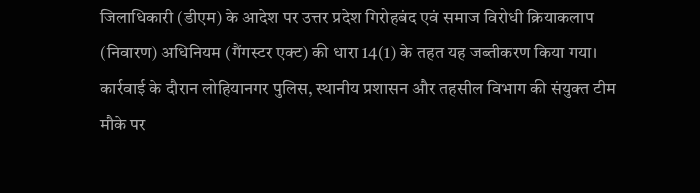जिलाधिकारी (डीएम) के आदेश पर उत्तर प्रदेश गिरोहबंद एवं समाज विरोधी क्रियाकलाप (निवारण) अधिनियम (गैंगस्टर एक्ट) की धारा 14(1) के तहत यह जब्तीकरण किया गया। कार्रवाई के दौरान लोहियानगर पुलिस, स्थानीय प्रशासन और तहसील विभाग की संयुक्त टीम मौके पर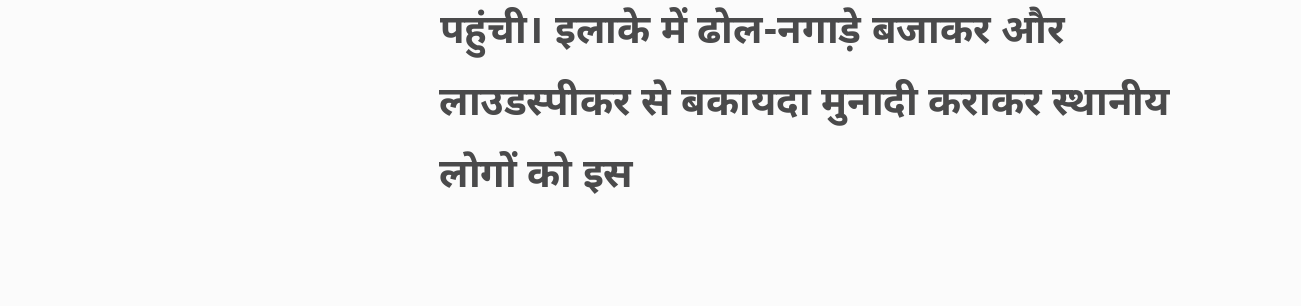पहुंची। इलाके में ढोल-नगाड़े बजाकर और लाउडस्पीकर से बकायदा मुनादी कराकर स्थानीय लोगों को इस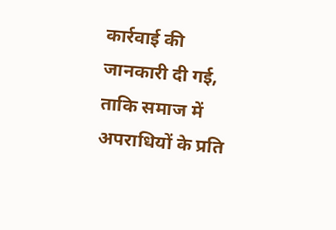कार्रवाई की जानकारी दी गई, ताकि समाज में अपराधियों के प्रति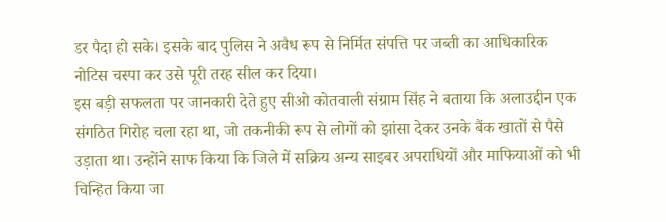डर पैदा हो सके। इसके बाद पुलिस ने अवैध रूप से निर्मित संपत्ति पर जब्ती का आधिकारिक नोटिस चस्पा कर उसे पूरी तरह सील कर दिया।
इस बड़ी सफलता पर जानकारी देते हुए सीओ कोतवाली संग्राम सिंह ने बताया कि अलाउद्दीन एक संगठित गिरोह चला रहा था, जो तकनीकी रूप से लोगों को झांसा देकर उनके बैंक खातों से पैसे उड़ाता था। उन्होंने साफ किया कि जिले में सक्रिय अन्य साइबर अपराधियों और माफियाओं को भी चिन्हित किया जा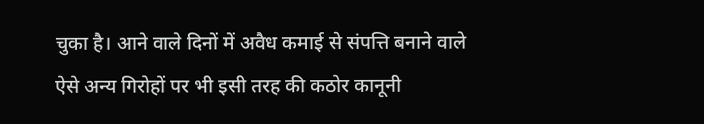चुका है। आने वाले दिनों में अवैध कमाई से संपत्ति बनाने वाले ऐसे अन्य गिरोहों पर भी इसी तरह की कठोर कानूनी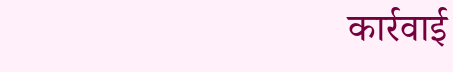कार्रवाई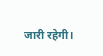जारी रहेगी।